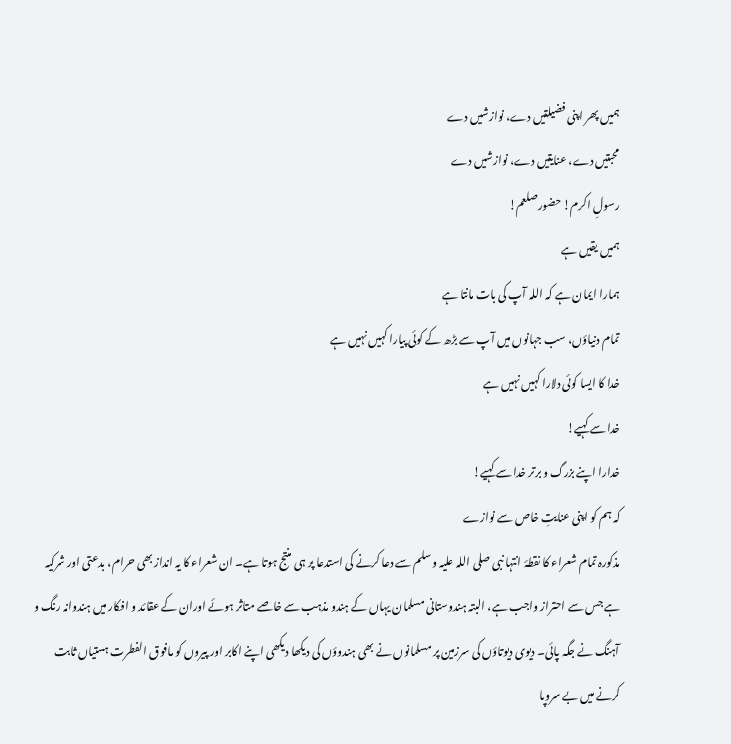ہمیں پھر اپنی فضیلتیں دے، نوازشیں دے
محبتیں دے، عنایتیں دے، نوازشیں دے
رسولِ اکرم! حضورصلعم!
ہمیں یقیں ہے
ہمارا ایمان ہے کہ اللہ آپ کی بات مانتا ہے
تمام دنیاؤں، سب جہانوں میں آپ سے بڑھ کے کوئی پیارا کہیں نہیں ہے
خدا کا ایسا کوئی دلارا کہیں نہیں ہے
خدا سے کہیے!
خدارا اپنے بزرگ و برتر خدا سے کہیے!
کہ ہم کو اپنی عنایتِ خاص سے نوازے
مذکورہ تمام شعراء کا نقطۂ انتہا نبی صلی اللہ علیہ وسلم سے دعا کرنے کی استدعا پر ہی منتج ہوتا ہے۔ ان شعراء کا یہ انداز بھی حرام، بدعتی اور شرکیہ ہے جس سے احتراز واجب ہے، البتہ ہندوستانی مسلمان یہاں کے ہندو مذہب سے خاصے متاثر ہوئے اوران کے عقائد و افکار میں ہندوانہ رنگ و آہنگ نے جگہ پائی۔ دیوی دیوتاؤں کی سرزمین پر مسلمانوں نے بھی ہندوؤں کی دیکھا دیکھی اپنے اکابر اور پیروں کو مافوق الفطرت ہستیاں ثابت کرنے میں بے سروپا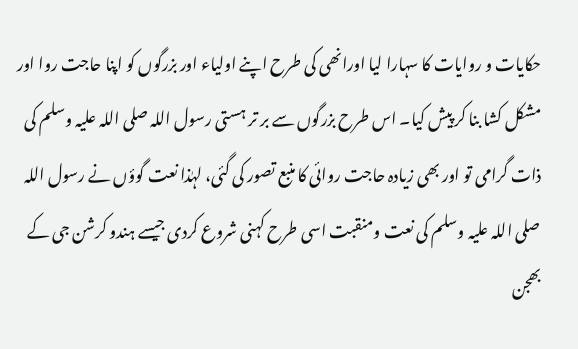حکایات و روایات کا سہارا لیا اورانھی کی طرح اپنے اولیاء اور بزرگوں کو اپنا حاجت روا اور مشکل کشا بنا کر پیش کیا۔ اس طرح بزرگوں سے بر تر ہستی رسول اللہ صلی اللہ علیہ وسلم کی ذات گرامی تو اور بھی زیادہ حاجت روائی کا منبع تصور کی گئی، لہٰذا نعت گوؤں نے رسول اللہ صلی اللہ علیہ وسلم کی نعت ومنقبت اسی طرح کہنی شروع کردی جیسے ہندو کرشن جی کے بھجن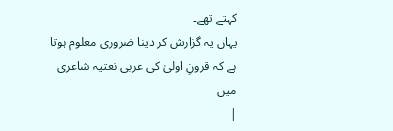کہتے تھے۔
یہاں یہ گزارش کر دینا ضروری معلوم ہوتا ہے کہ قرونِ اولیٰ کی عربی نعتیہ شاعری میں
|